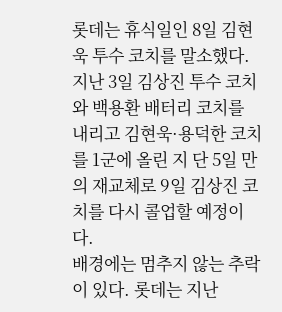롯데는 휴식일인 8일 김현욱 투수 코치를 말소했다. 지난 3일 김상진 투수 코치와 백용환 배터리 코치를 내리고 김현욱·용덕한 코치를 1군에 올린 지 단 5일 만의 재교체로 9일 김상진 코치를 다시 콜업할 예정이다.
배경에는 멈추지 않는 추락이 있다. 롯데는 지난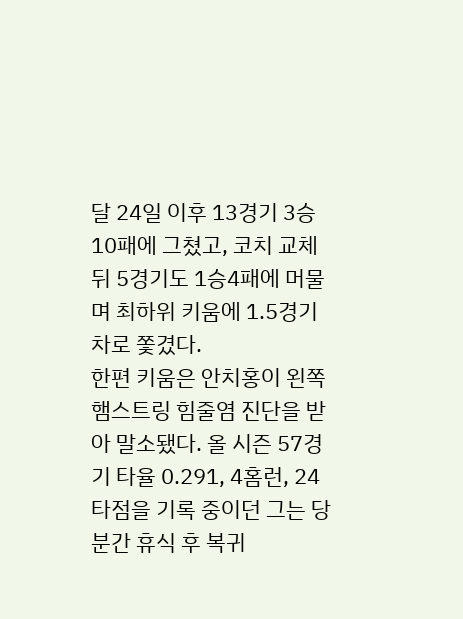달 24일 이후 13경기 3승10패에 그쳤고, 코치 교체 뒤 5경기도 1승4패에 머물며 최하위 키움에 1.5경기 차로 쫓겼다.
한편 키움은 안치홍이 왼쪽 햄스트링 힘줄염 진단을 받아 말소됐다. 올 시즌 57경기 타율 0.291, 4홈런, 24타점을 기록 중이던 그는 당분간 휴식 후 복귀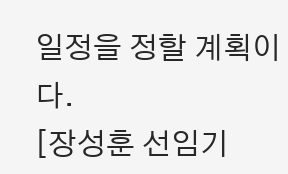일정을 정할 계획이다.
[장성훈 선임기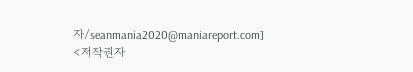자/seanmania2020@maniareport.com]
<저작권자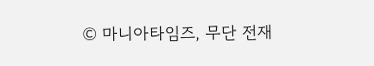© 마니아타임즈, 무단 전재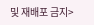및 재배포 금지>